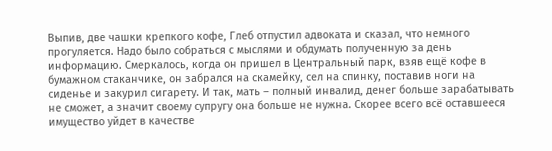Выпив, две чашки крепкого кофе, Глеб отпустил адвоката и сказал, что немного прогуляется. Надо было собраться с мыслями и обдумать полученную за день информацию. Смеркалось, когда он пришел в Центральный парк, взяв ещё кофе в бумажном стаканчике, он забрался на скамейку, сел на спинку, поставив ноги на сиденье и закурил сигарету. И так, мать – полный инвалид, денег больше зарабатывать не сможет, а значит своему супругу она больше не нужна. Скорее всего всё оставшееся имущество уйдет в качестве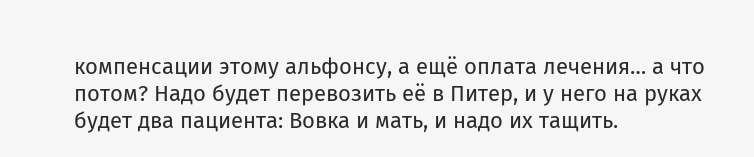компенсации этому альфонсу, а ещё оплата лечения… а что потом? Надо будет перевозить её в Питер, и у него на руках будет два пациента: Вовка и мать, и надо их тащить.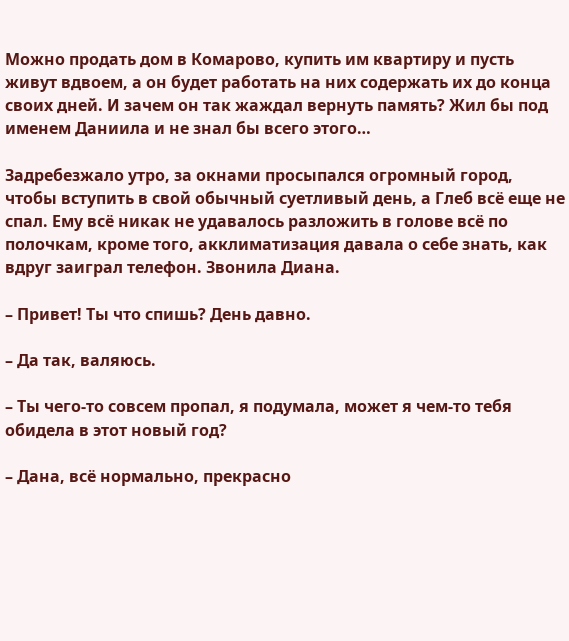Можно продать дом в Комарово, купить им квартиру и пусть живут вдвоем, а он будет работать на них содержать их до конца своих дней. И зачем он так жаждал вернуть память? Жил бы под именем Даниила и не знал бы всего этого…

Задребезжало утро, за окнами просыпался огромный город, чтобы вступить в свой обычный суетливый день, а Глеб всё еще не спал. Ему всё никак не удавалось разложить в голове всё по полочкам, кроме того, акклиматизация давала о себе знать, как вдруг заиграл телефон. Звонила Диана.

– Привет! Ты что спишь? День давно.

– Да так, валяюсь.

– Ты чего-то совсем пропал, я подумала, может я чем-то тебя обидела в этот новый год?

– Дана, всё нормально, прекрасно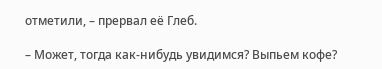отметили, – прервал её Глеб.

– Может, тогда как-нибудь увидимся? Выпьем кофе?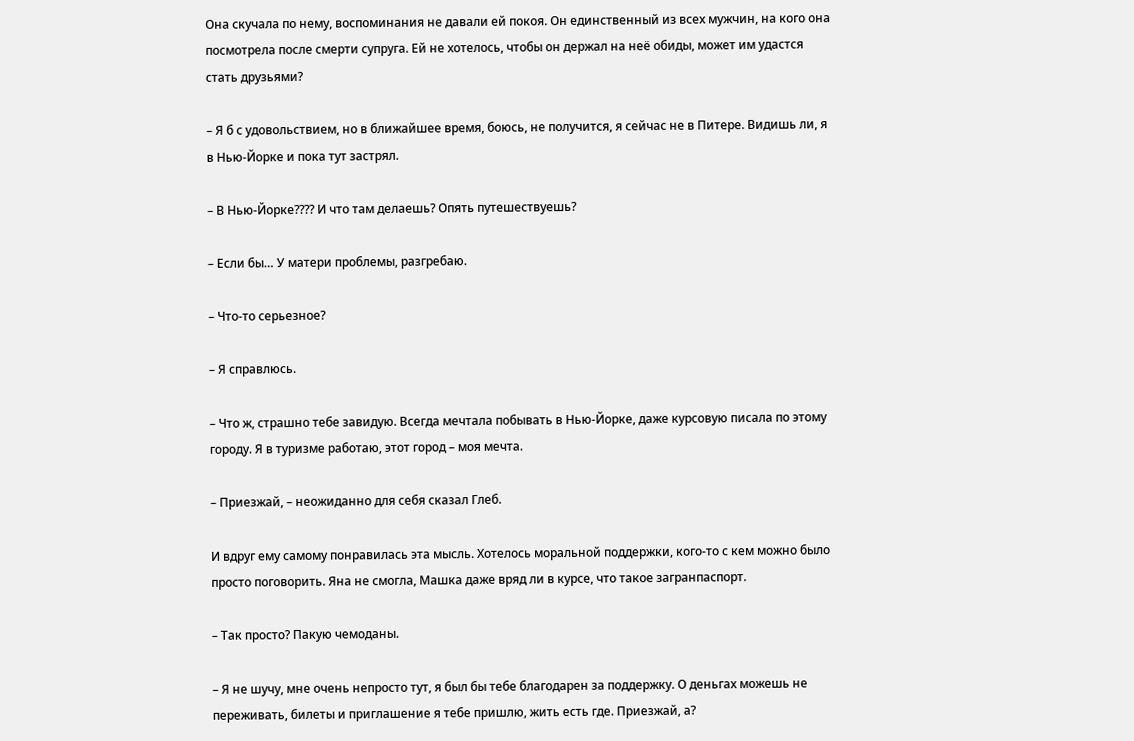Она скучала по нему, воспоминания не давали ей покоя. Он единственный из всех мужчин, на кого она посмотрела после смерти супруга. Ей не хотелось, чтобы он держал на неё обиды, может им удастся стать друзьями?

– Я б с удовольствием, но в ближайшее время, боюсь, не получится, я сейчас не в Питере. Видишь ли, я в Нью-Йорке и пока тут застрял.

– В Нью-Йорке???? И что там делаешь? Опять путешествуешь?

– Если бы… У матери проблемы, разгребаю.

– Что-то серьезное?

– Я справлюсь.

– Что ж, страшно тебе завидую. Всегда мечтала побывать в Нью-Йорке, даже курсовую писала по этому городу. Я в туризме работаю, этот город – моя мечта.

– Приезжай, – неожиданно для себя сказал Глеб.

И вдруг ему самому понравилась эта мысль. Хотелось моральной поддержки, кого-то с кем можно было просто поговорить. Яна не смогла, Машка даже вряд ли в курсе, что такое загранпаспорт.

– Так просто? Пакую чемоданы.

– Я не шучу, мне очень непросто тут, я был бы тебе благодарен за поддержку. О деньгах можешь не переживать, билеты и приглашение я тебе пришлю, жить есть где. Приезжай, а?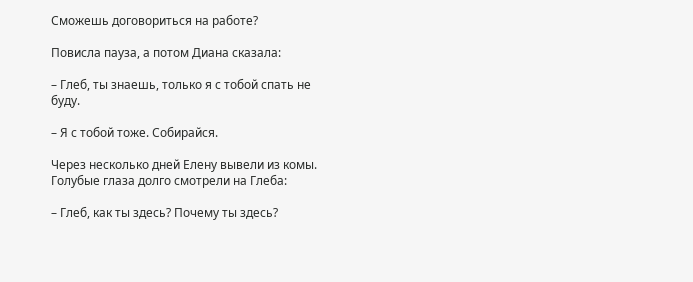Сможешь договориться на работе?

Повисла пауза, а потом Диана сказала:

– Глеб, ты знаешь, только я с тобой спать не буду.

– Я с тобой тоже. Собирайся.

Через несколько дней Елену вывели из комы. Голубые глаза долго смотрели на Глеба:

– Глеб, как ты здесь? Почему ты здесь?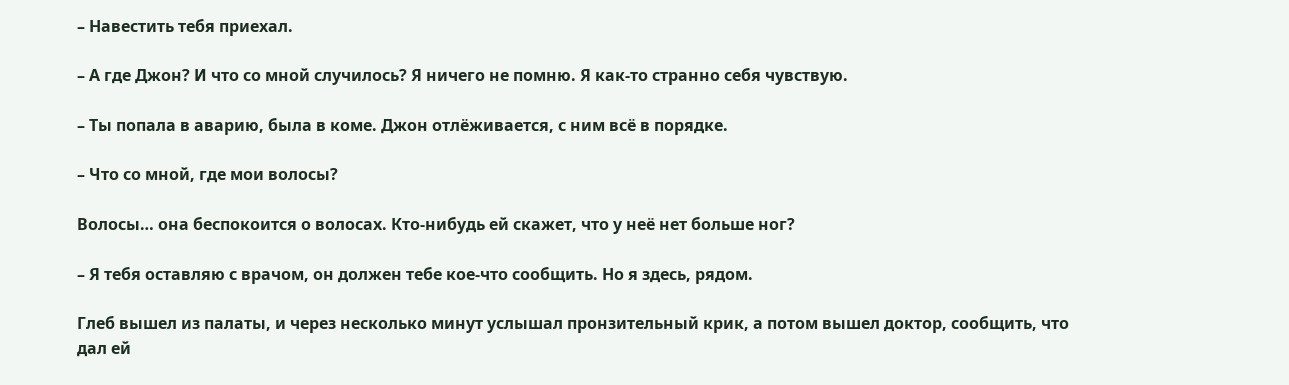– Навестить тебя приехал.

– А где Джон? И что со мной случилось? Я ничего не помню. Я как-то странно себя чувствую.

– Ты попала в аварию, была в коме. Джон отлёживается, с ним всё в порядке.

– Что со мной, где мои волосы?

Волосы… она беспокоится о волосах. Кто-нибудь ей скажет, что у неё нет больше ног?

– Я тебя оставляю с врачом, он должен тебе кое-что сообщить. Но я здесь, рядом.

Глеб вышел из палаты, и через несколько минут услышал пронзительный крик, а потом вышел доктор, сообщить, что дал ей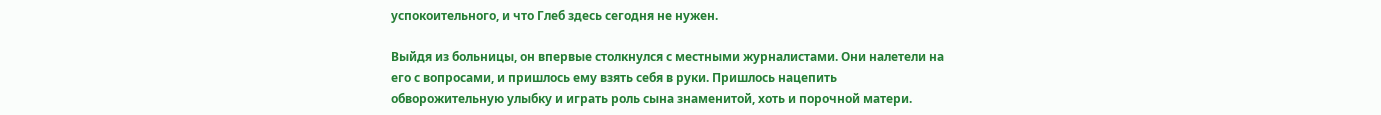успокоительного, и что Глеб здесь сегодня не нужен.

Выйдя из больницы, он впервые столкнулся с местными журналистами. Они налетели на его с вопросами, и пришлось ему взять себя в руки. Пришлось нацепить обворожительную улыбку и играть роль сына знаменитой, хоть и порочной матери.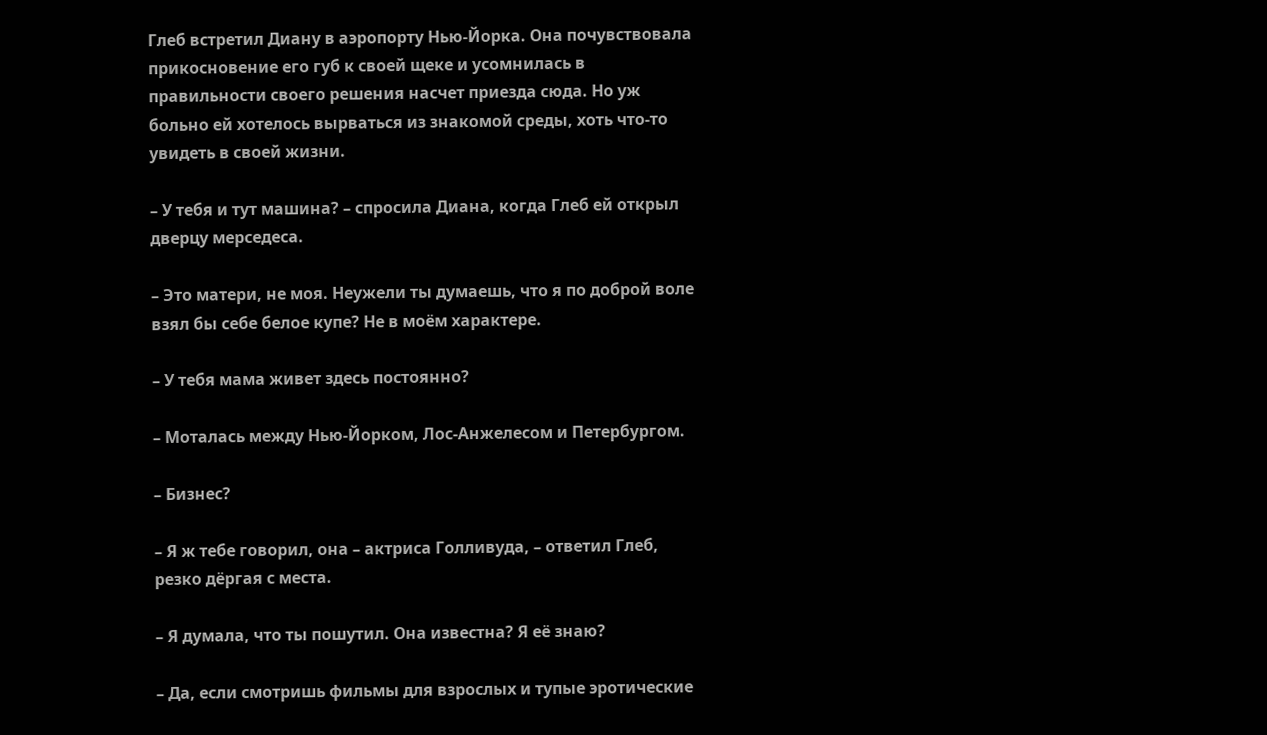Глеб встретил Диану в аэропорту Нью-Йорка. Она почувствовала прикосновение его губ к своей щеке и усомнилась в правильности своего решения насчет приезда сюда. Но уж больно ей хотелось вырваться из знакомой среды, хоть что-то увидеть в своей жизни.

– У тебя и тут машина? – спросила Диана, когда Глеб ей открыл дверцу мерседеса.

– Это матери, не моя. Неужели ты думаешь, что я по доброй воле взял бы себе белое купе? Не в моём характере.

– У тебя мама живет здесь постоянно?

– Моталась между Нью-Йорком, Лос-Анжелесом и Петербургом.

– Бизнес?

– Я ж тебе говорил, она – актриса Голливуда, – ответил Глеб, резко дёргая с места.

– Я думала, что ты пошутил. Она известна? Я её знаю?

– Да, если смотришь фильмы для взрослых и тупые эротические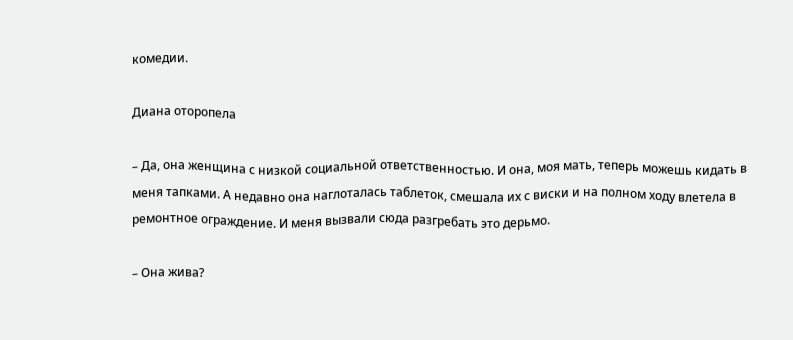комедии.

Диана оторопела

– Да, она женщина с низкой социальной ответственностью. И она, моя мать, теперь можешь кидать в меня тапками. А недавно она наглоталась таблеток, смешала их с виски и на полном ходу влетела в ремонтное ограждение. И меня вызвали сюда разгребать это дерьмо.

– Она жива?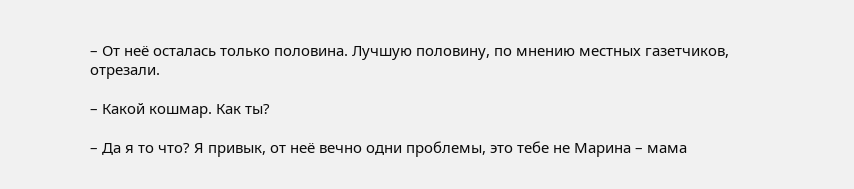– От неё осталась только половина. Лучшую половину, по мнению местных газетчиков, отрезали.

– Какой кошмар. Как ты?

– Да я то что? Я привык, от неё вечно одни проблемы, это тебе не Марина – мама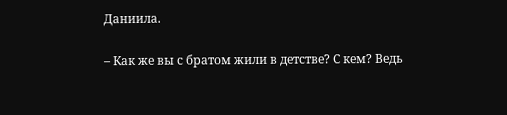Даниила.

– Как же вы с братом жили в детстве? С кем? Ведь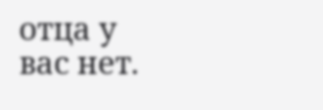отца у вас нет.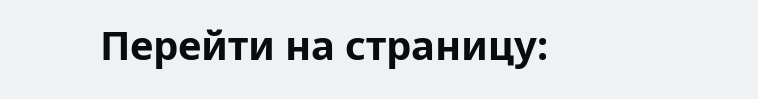Перейти на страницу: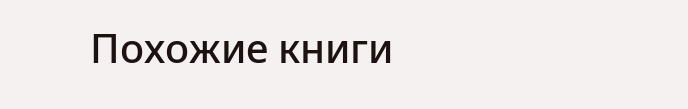Похожие книги